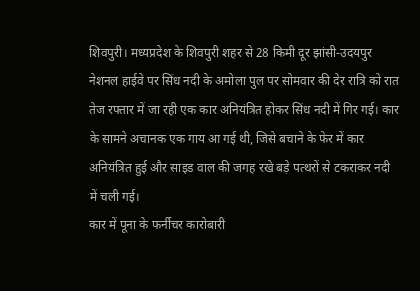शिवपुरी। मध्यप्रदेश के शिवपुरी शहर से 28 किमी दूर झांसी-उदयपुर नेशनल हाईवे पर सिंध नदी के अमोला पुल पर सोमवार की देर रात्रि को रात तेज रफ्तार में जा रही एक कार अनियंत्रित होकर सिंध नदी में गिर गई। कार के सामने अचानक एक गाय आ गई थी, जिसे बचाने के फेर में कार अनियंत्रित हुई और साइड वाल की जगह रखे बड़े पत्थरों से टकराकर नदी में चली गई।
कार में पूना के फर्नीचर कारोबारी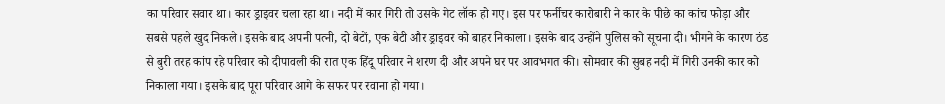का परिवार सवार था। कार ड्राइवर चला रहा था। नदी में कार गिरी तो उसके गेट लॉक हो गए। इस पर फर्नीचर कारोबारी ने कार के पीछे का कांच फोड़ा और सबसे पहले खुद निकले। इसके बाद अपनी पत्नी, दो बेटों, एक बेटी और ड्राइवर को बाहर निकाला। इसके बाद उन्होंने पुलिस को सूचना दी। भीगने के कारण ठंड से बुरी तरह कांप रहे परिवार को दीपावली की रात एक हिंदू परिवार ने शरण दी और अपने घर पर आवभगत की। सोमवार की सुबह नदी में गिरी उनकी कार को निकाला गया। इसके बाद पूरा परिवार आगे के सफर पर रवाना हो गया।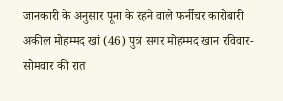जानकारी के अनुसार पूना के रहने वाले फर्नीचर कारोबारी अकील मोहम्मद खां (46) पुत्र सगर मोहम्मद खान रविवार-सोमवार की रात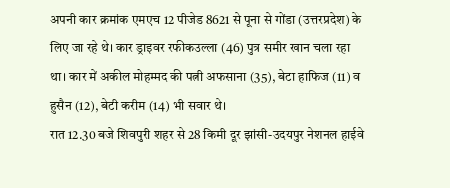अपनी कार क्रमांक एमएच 12 पीजेड 8621 से पूना से गोंडा (उत्तरप्रदेश) के लिए जा रहे थे। कार ड्राइवर रफीकउल्ला (46) पुत्र समीर खान चला रहा था। कार में अकील मोहम्मद की पत्नी अफसाना (35), बेटा हाफिज (11) व हुसैन (12), बेटी करीम (14) भी सवार थे।
रात 12.30 बजे शिवपुरी शहर से 28 किमी दूर झांसी-उदयपुर नेशनल हाईवे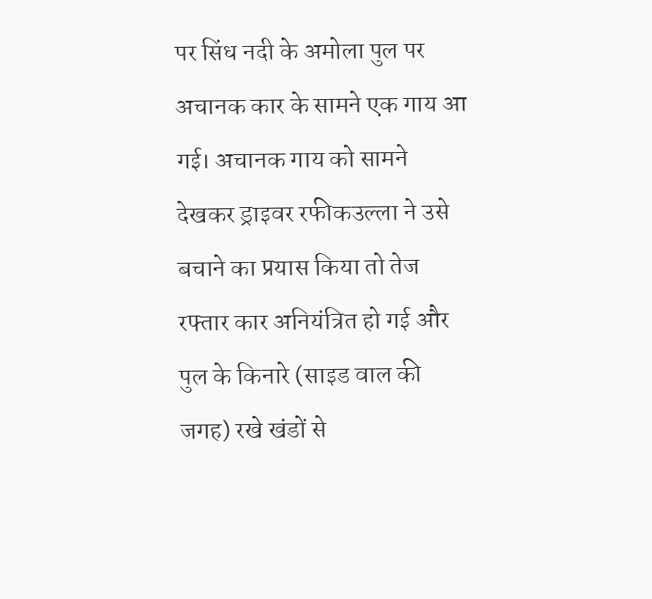पर सिंध नदी के अमोला पुल पर अचानक कार के सामने एक गाय आ गई। अचानक गाय को सामने देखकर ड्राइवर रफीकउल्ला ने उसे बचाने का प्रयास किया तो तेज रफ्तार कार अनियंत्रित हो गई और पुल के किनारे (साइड वाल की जगह) रखे खंडों से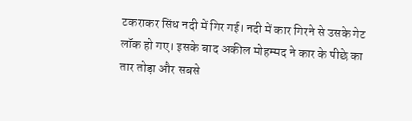टकराकर सिंध नदी में गिर गई। नदी में कार गिरने से उसके गेट लॉक हो गए। इसके बाद अकील मोहम्मद ने कार के पीछे का तार तोड़ा और सबसे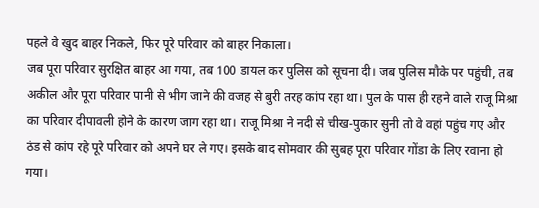पहले वे खुद बाहर निकले, फिर पूरे परिवार को बाहर निकाला।
जब पूरा परिवार सुरक्षित बाहर आ गया, तब 100 डायल कर पुलिस को सूचना दी। जब पुलिस मौके पर पहुंची, तब अकील और पूरा परिवार पानी से भीग जाने की वजह से बुरी तरह कांप रहा था। पुल के पास ही रहने वाले राजू मिश्रा का परिवार दीपावली होने के कारण जाग रहा था। राजू मिश्रा ने नदी से चीख-पुकार सुनी तो वे वहां पहुंच गए और ठंड से कांप रहे पूरे परिवार को अपने घर ले गए। इसके बाद सोमवार की सुबह पूरा परिवार गोंडा के लिए रवाना हो गया।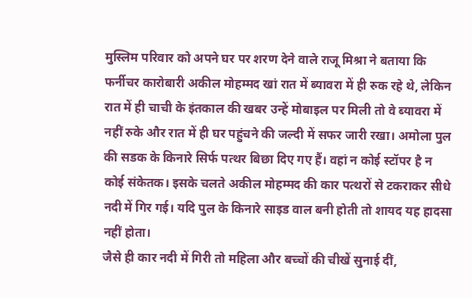मुस्लिम परिवार को अपने घर पर शरण देने वाले राजू मिश्रा ने बताया कि फर्नीचर कारोबारी अकील मोहम्मद खां रात में ब्यावरा में ही रुक रहे थे, लेकिन रात में ही चाची के इंतकाल की खबर उन्हें मोबाइल पर मिली तो वे ब्यावरा में नहीं रुके और रात में ही घर पहुंचने की जल्दी में सफर जारी रखा। अमोला पुल की सडक के किनारे सिर्फ पत्थर बिछा दिए गए हैं। वहां न कोई स्टॉपर है न कोई संकेतक। इसके चलते अकील मोहम्मद की कार पत्थरों से टकराकर सीधे नदी में गिर गई। यदि पुल के किनारे साइड वाल बनी होती तो शायद यह हादसा नहीं होता।
जैसे ही कार नदी में गिरी तो महिला और बच्चों की चीखें सुनाई दीं,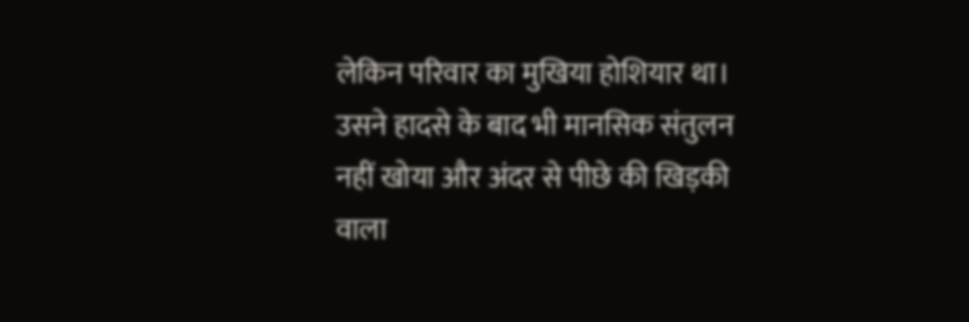लेकिन परिवार का मुखिया होशियार था। उसने हादसे के बाद भी मानसिक संतुलन नहीं खोया और अंदर से पीछे की खिड़की वाला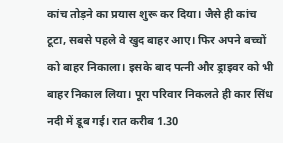कांच तोड़ने का प्रयास शुरू कर दिया। जैसे ही कांच टूटा, सबसे पहले वे खुद बाहर आए। फिर अपने बच्चों को बाहर निकाला। इसके बाद पत्नी और ड्राइवर को भी बाहर निकाल लिया। पूरा परिवार निकलते ही कार सिंध नदी में डूब गई। रात करीब 1.30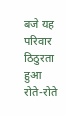बजे यह परिवार ठिठुरता हुआ रोते-रोते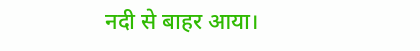नदी से बाहर आया।